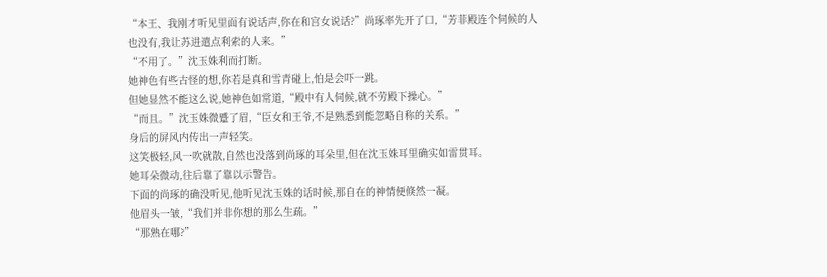“本王、我刚才听见里面有说话声,你在和宫女说话?”尚琢率先开了口,“芳菲殿连个伺候的人也没有,我让苏进遣点利索的人来。”
“不用了。”沈玉姝利而打断。
她神色有些古怪的想,你若是真和雪青碰上,怕是会吓一跳。
但她显然不能这么说,她神色如常道,“殿中有人伺候,就不劳殿下操心。”
“而且。”沈玉姝微蹙了眉,“臣女和王爷,不是熟悉到能忽略自称的关系。”
身后的屏风内传出一声轻笑。
这笑极轻,风一吹就散,自然也没落到尚琢的耳朵里,但在沈玉姝耳里确实如雷贯耳。
她耳朵微动,往后靠了靠以示警告。
下面的尚琢的确没听见,他听见沈玉姝的话时候,那自在的神情便倏然一凝。
他眉头一皱,“我们并非你想的那么生疏。”
“那熟在哪?”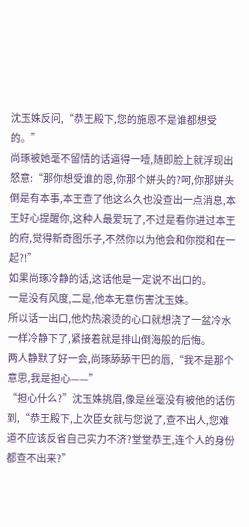沈玉姝反问,“恭王殿下,您的施恩不是谁都想受的。”
尚琢被她毫不留情的话逼得一噎,随即脸上就浮现出怒意:“那你想受谁的恩,你那个姘头的?呵,你那姘头倒是有本事,本王查了他这么久也没查出一点消息,本王好心提醒你,这种人最爱玩了,不过是看你进过本王的府,觉得新奇图乐子,不然你以为他会和你搅和在一起?!”
如果尚琢冷静的话,这话他是一定说不出口的。
一是没有风度,二是,他本无意伤害沈玉姝。
所以话一出口,他灼热滚烫的心口就想浇了一盆冷水一样冷静下了,紧接着就是排山倒海般的后悔。
两人静默了好一会,尚琢舔舔干巴的唇,“我不是那个意思,我是担心——”
“担心什么?”沈玉姝挑眉,像是丝毫没有被他的话伤到,“恭王殿下,上次臣女就与您说了,查不出人,您难道不应该反省自己实力不济?堂堂恭王,连个人的身份都查不出来?”